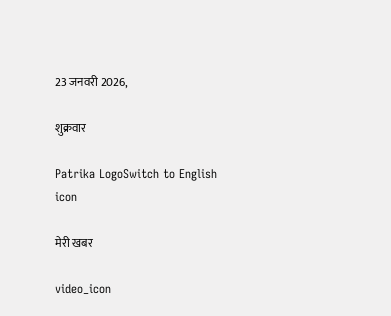23 जनवरी 2026,

शुक्रवार

Patrika LogoSwitch to English
icon

मेरी खबर

video_icon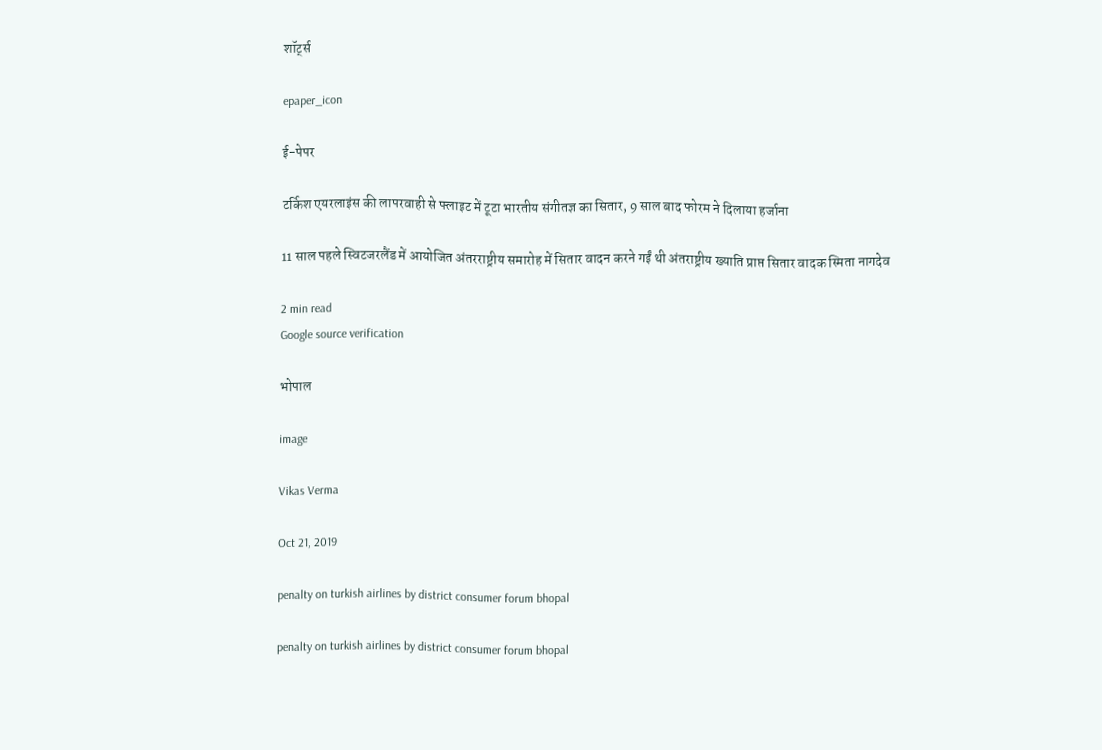शॉर्ट्स

epaper_icon

ई-पेपर

टर्किश एयरलाइंस की लापरवाही से फ्लाइट में टूटा भारतीय संगीतज्ञ का सितार, 9 साल बाद फोरम ने दिलाया हर्जाना

11 साल पहले स्विटजरलैंड में आयोजित अंतरराष्ट्रीय समारोह में सितार वादन करने गईं थी अंतराष्ट्रीय ख्याति प्राप्त सितार वादक स्मिता नागदेव

2 min read
Google source verification

भोपाल

image

Vikas Verma

Oct 21, 2019

penalty on turkish airlines by district consumer forum bhopal

penalty on turkish airlines by district consumer forum bhopal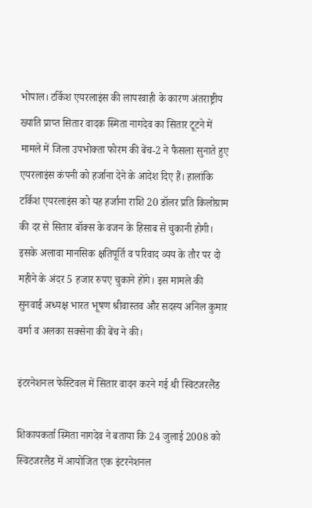भोपाल। टर्किश एयरलाइंस की लापरवाही के कारण अंतराष्ट्रीय ख्याति प्राप्त सितार वादक स्मिता नागदेव का सितार टूटने में मामले में जिला उपभोक्ता फोरम की बेंच-2 ने फैसला सुनाते हुए एयरलाइंस कंपनी को हर्जाना देने के आदेश दिए हैं। हालांकि टर्किश एयरलाइंस को यह हर्जाना राशि 20 डॉलर प्रति किलोग्राम की दर से सितार बॉक्स के वजन के हिसाब से चुकानी होगी। इसके अलावा मानसिक क्षतिपूर्ति व परिवाद व्यय के तौर पर दो महीने के अंदर 5 हजार रुपए चुकाने होंगे। इस मामले की सुनवाई अध्यक्ष भारत भूषण श्रीवास्तव और सदस्य अनिल कुमार वर्मा व अलका सक्सेना की बेंच ने की।

इंटरनेशनल फेस्टिवल में सितार वादन करने गई थी स्विटजरलैंड

शिकायकर्ता स्मिता नागदेव ने बताया कि 24 जुलाई 2008 को स्विटजरलैंड में आयोजित एक इंटरनेशनल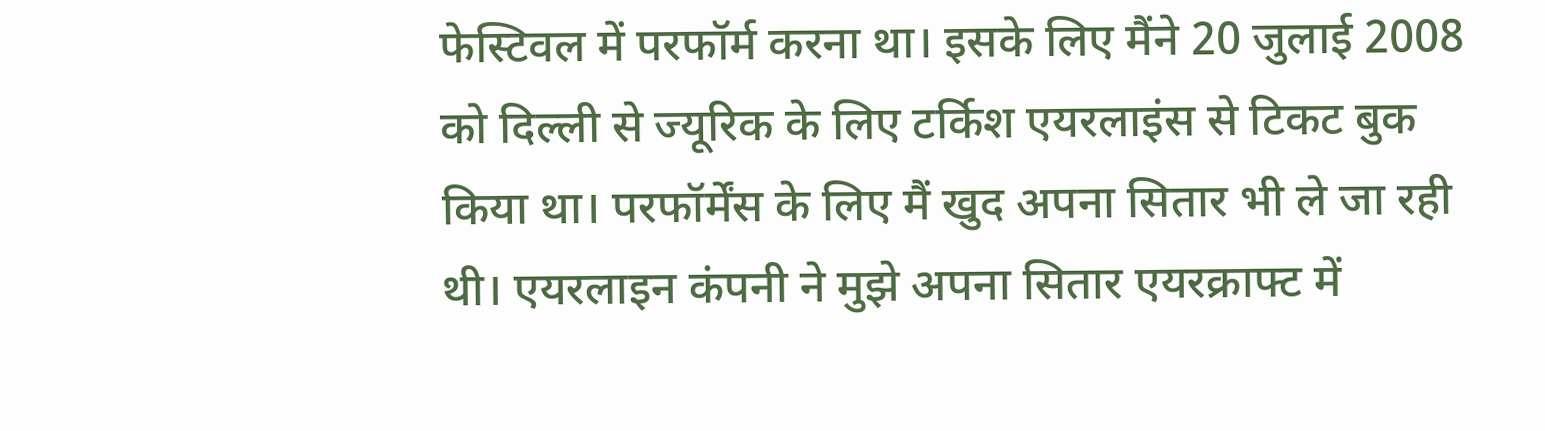फेस्टिवल में परफॉर्म करना था। इसके लिए मैंने 20 जुलाई 2008 को दिल्ली से ज्यूरिक के लिए टर्किश एयरलाइंस से टिकट बुक किया था। परफॉर्मेंस के लिए मैं खुद अपना सितार भी ले जा रही थी। एयरलाइन कंपनी ने मुझे अपना सितार एयरक्राफ्ट में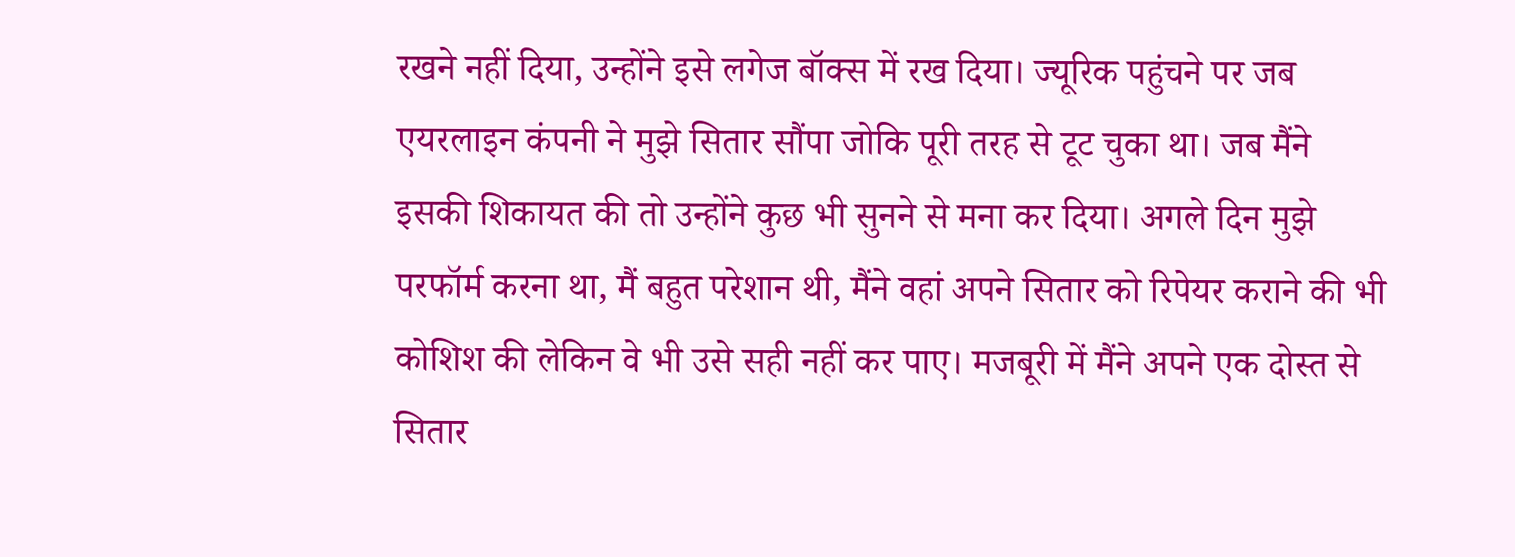रखने नहीं दिया, उन्होंने इसे लगेज बॉक्स में रख दिया। ज्यूरिक पहुंचने पर जब एयरलाइन कंपनी ने मुझे सितार सौंपा जोकि पूरी तरह से टूट चुका था। जब मैंने इसकी शिकायत की तो उन्होंने कुछ भी सुनने से मना कर दिया। अगले दिन मुझे परफॉर्म करना था, मैं बहुत परेशान थी, मैंने वहां अपने सितार को रिपेयर कराने की भी कोशिश की लेकिन वे भी उसे सही नहीं कर पाए। मजबूरी में मैंने अपने एक दोस्त से सितार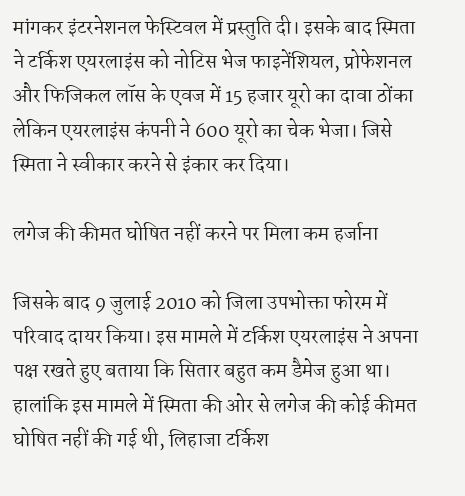मांगकर इंटरनेशनल फेस्टिवल में प्रस्तुति दी। इसके बाद स्मिता ने टर्किश एयरलाइंस को नोटिस भेज फाइनेंशियल, प्रोफेशनल और फिजिकल लॉस के एवज में 15 हजार यूरो का दावा ठोंका लेकिन एयरलाइंस कंपनी ने 600 यूरो का चेक भेजा। जिसे स्मिता ने स्वीकार करने से इंकार कर दिया।

लगेज की कीमत घोषित नहीं करने पर मिला कम हर्जाना

जिसके बाद 9 जुलाई 2010 को जिला उपभोक्ता फोरम में परिवाद दायर किया। इस मामले में टर्किश एयरलाइंस ने अपना पक्ष रखते हुए बताया कि सितार बहुत कम डैमेज हुआ था। हालांकि इस मामले में स्मिता की ओर से लगेज की कोई कीमत घोषित नहीं की गई थी, लिहाजा टर्किश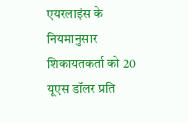एयरलाइंस के नियमानुसार शिकायतकर्ता को 20 यूएस डॉलर प्रति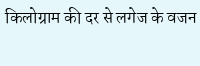किलोग्राम की दर से लगेज के वजन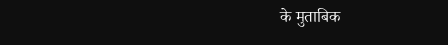के मुताबिक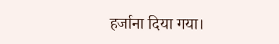हर्जाना दिया गया।